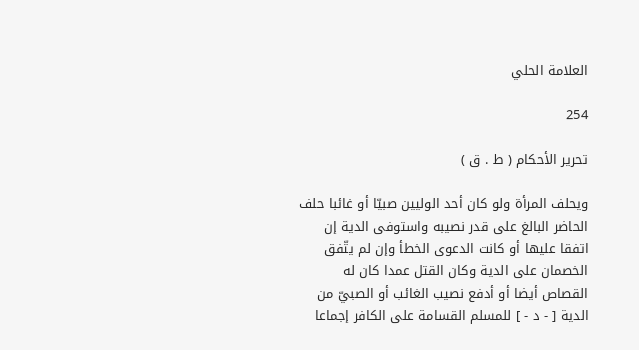العلامة الحلي

254

تحرير الأحكام ( ط . ق )

ويحلف المرأة ولو كان أحد الوليين صبيّا أو غائبا حلف الحاضر البالغ على قدر نصيبه واستوفى الدية إن اتفقا عليها أو كانت الدعوى الخطأ وإن لم يتّفق الخصمان على الدية وكان القتل عمدا كان له القصاص أيضا أو أدفع نصيب الغائب أو الصبيّ من الدية [ - د - ] للمسلم القسامة على الكافر إجماعا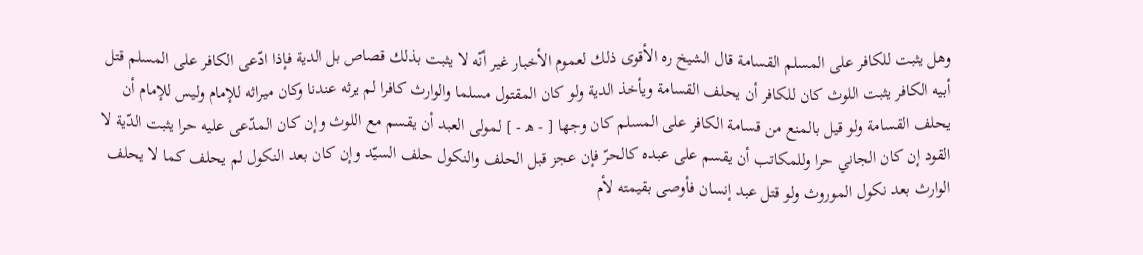وهل يثبت للكافر على المسلم القسامة قال الشيخ ره الأقوى ذلك لعموم الأخبار غير أنّه لا يثبت بذلك قصاص بل الدية فإذا ادّعى الكافر على المسلم قتل أبيه الكافر يثبت اللوث كان للكافر أن يحلف القسامة ويأخذ الدية ولو كان المقتول مسلما والوارث كافرا لم يرثه عندنا وكان ميراثه للإمام وليس للإمام أن يحلف القسامة ولو قيل بالمنع من قسامة الكافر على المسلم كان وجها [ - ه‍ - ] لمولى العبد أن يقسم مع اللوث وإن كان المدّعى عليه حرا يثبت الدّية لا القود إن كان الجاني حرا وللمكاتب أن يقسم على عبده كالحرّ فإن عجز قبل الحلف والنكول حلف السيّد وإن كان بعد النكول لم يحلف كما لا يحلف الوارث بعد نكول الموروث ولو قتل عبد إنسان فأوصى بقيمته لأم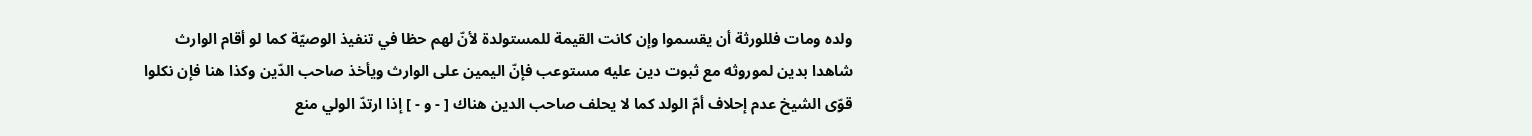ولده ومات فللورثة أن يقسموا وإن كانت القيمة للمستولدة لأنّ لهم حظا في تنفيذ الوصيّة كما لو أقام الوارث شاهدا بدين لموروثه مع ثبوت دين عليه مستوعب فإنّ اليمين على الوارث ويأخذ صاحب الدّين وكذا هنا فإن نكلوا قوّى الشيخ عدم إحلاف أمّ الولد كما لا يحلف صاحب الدين هناك [ - و - ] إذا ارتدّ الولي منع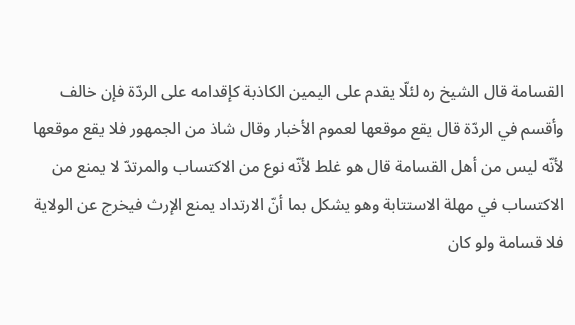القسامة قال الشيخ ره لئلّا يقدم على اليمين الكاذبة كإقدامه على الردّة فإن خالف وأقسم في الردّة قال يقع موقعها لعموم الأخبار وقال شاذ من الجمهور فلا يقع موقعها لأنّه ليس من أهل القسامة قال هو غلط لأنّه نوع من الاكتساب والمرتدّ لا يمنع من الاكتساب في مهلة الاستتابة وهو يشكل بما أنّ الارتداد يمنع الإرث فيخرج عن الولاية فلا قسامة ولو كان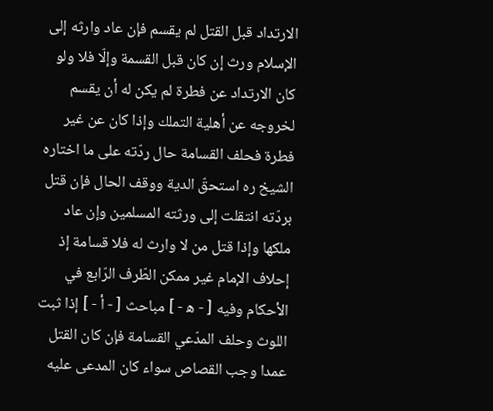الارتداد قبل القتل لم يقسم فإن عاد وارثه إلى الإسلام ورث إن كان قبل القسمة وإلّا فلا ولو كان الارتداد عن فطرة لم يكن له أن يقسم لخروجه عن أهلية التملك وإذا كان عن غير فطرة فحلف القسامة حال ردّته على ما اختاره الشيخ ره استحقّ الدية ووقف الحال فإن قتل بردّته انتقلت إلى ورثته المسلمين وإن عاد ملكها وإذا قتل من لا وارث له فلا قسامة إذ إحلاف الإمام غير ممكن الطّرف الرّابع في الأحكام وفيه [ - ه‍ - ] مباحث [ - أ - ] إذا ثبت اللوث وحلف المدّعي القسامة فإن كان القتل عمدا وجب القصاص سواء كان المدعى عليه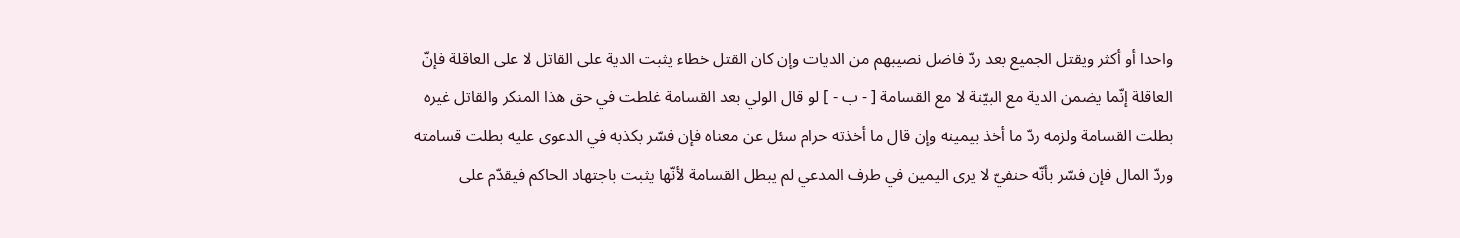واحدا أو أكثر ويقتل الجميع بعد ردّ فاضل نصيبهم من الديات وإن كان القتل خطاء يثبت الدية على القاتل لا على العاقلة فإنّ العاقلة إنّما يضمن الدية مع البيّنة لا مع القسامة [ - ب - ] لو قال الولي بعد القسامة غلطت في حق هذا المنكر والقاتل غيره بطلت القسامة ولزمه ردّ ما أخذ بيمينه وإن قال ما أخذته حرام سئل عن معناه فإن فسّر بكذبه في الدعوى عليه بطلت قسامته وردّ المال فإن فسّر بأنّه حنفيّ لا يرى اليمين في طرف المدعي لم يبطل القسامة لأنّها يثبت باجتهاد الحاكم فيقدّم على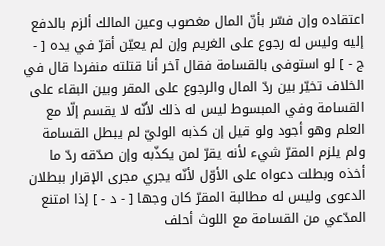اعتقاده وإن فسّر بأنّ المال مغصوب وعين المالك ألزم بالدفع إليه وليس له رجوع على الغريم وإن لم يعيّن أقرّ في يده [ - ج - ] لو استوفى بالقسامة فقال آخر أنا قتلته منفردا قال في الخلاف تخيّر بين ردّ المال والرجوع على المقر وبين البقاء على القسامة وفي المبسوط ليس له ذلك لأنّه لا يقسم إلّا مع العلم وهو أجود ولو قيل إن كذبه الوليّ لم يبطل القسامة ولم يلزم المقرّ شيء لأنه يقرّ لمن يكذّبه وإن صدّقه ردّ ما أخذه وبطلت دعواه على الأوّل لأنّه يجري مجرى الإقرار ببطلان الدعوى وليس له مطالبة المقرّ كان وجها [ - د - ] إذا امتنع المدّعي من القسامة مع اللوث أحلف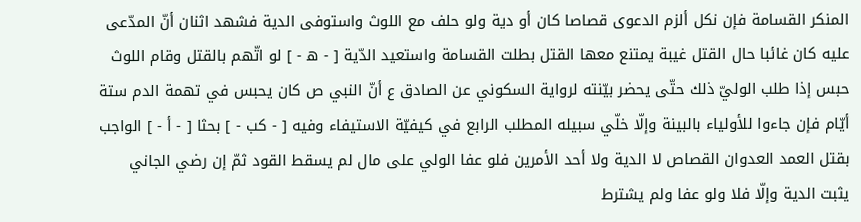المنكر القسامة فإن نكل ألزم الدعوى قصاصا كان أو دية ولو حلف مع اللوث واستوفى الدية فشهد اثنان أنّ المدّعى عليه كان غائبا حال القتل غيبة يمتنع معها القتل بطلت القسامة واستعيد الدّية [ - ه‍ - ] لو اتّهم بالقتل وقام اللوث حبس إذا طلب الوليّ ذلك حتّى يحضر بيّنته لرواية السكوني عن الصادق ع أنّ النبي ص كان يحبس في تهمة الدم ستة أيّام فإن جاءوا للأولياء بالبينة وإلّا خلّي سبيله المطلب الرابع في كيفيّة الاستيفاء وفيه [ - كب - ] بحثا [ - أ - ] الواجب بقتل العمد العدوان القصاص لا الدية ولا أحد الأمرين فلو عفا الولي على مال لم يسقط القود ثمّ إن رضي الجاني يثبت الدية وإلّا فلا ولو عفا ولم يشترط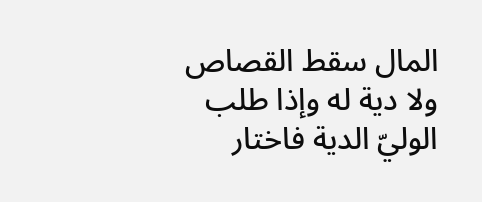المال سقط القصاص ولا دية له وإذا طلب الوليّ الدية فاختار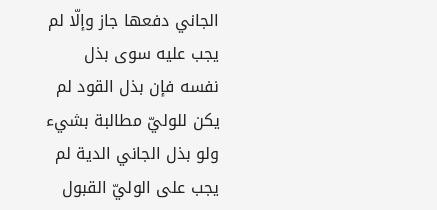الجاني دفعها جاز وإلّا لم يجب عليه سوى بذل نفسه فإن بذل القود لم يكن للوليّ مطالبة بشيء ولو بذل الجاني الدية لم يجب على الوليّ القبول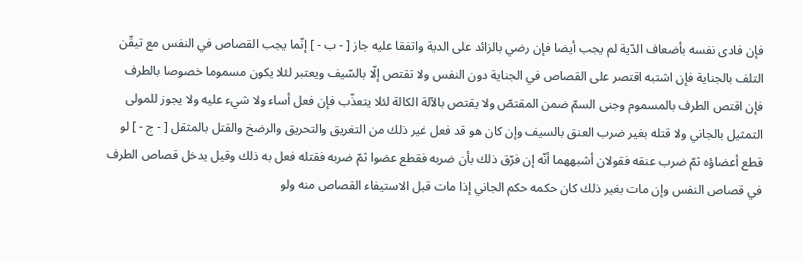فإن فادى نفسه بأضعاف الدّية لم يجب أيضا فإن رضي بالزائد على الدية واتفقا عليه جاز [ - ب - ] إنّما يجب القصاص في النفس مع تيقّن التلف بالجناية فإن اشتبه اقتصر على القصاص في الجناية دون النفس ولا تقتص إلّا بالسّيف ويعتبر لئلا يكون مسموما خصوصا بالطرف فإن اقتص الطرف بالمسموم وجنى السمّ ضمن المقتصّ ولا يقتص بالآلة الكالة لئلا يتعذّب فإن فعل أساء ولا شيء عليه ولا يجوز للمولى التمثيل بالجاني ولا قتله بغير ضرب العنق بالسيف وإن كان هو قد فعل غير ذلك من التغريق والتحريق والرضخ والقتل بالمثقل [ - ج - ] لو قطع أعضاؤه ثمّ ضرب عنقه فقولان أشبههما أنّه إن فرّق ذلك بأن ضربه فقطع عضوا ثمّ ضربه فقتله فعل به ذلك وقيل يدخل قصاص الطرف في قصاص النفس وإن مات بغير ذلك كان حكمه حكم الجاني إذا مات قبل الاستيفاء القصاص منه ولو